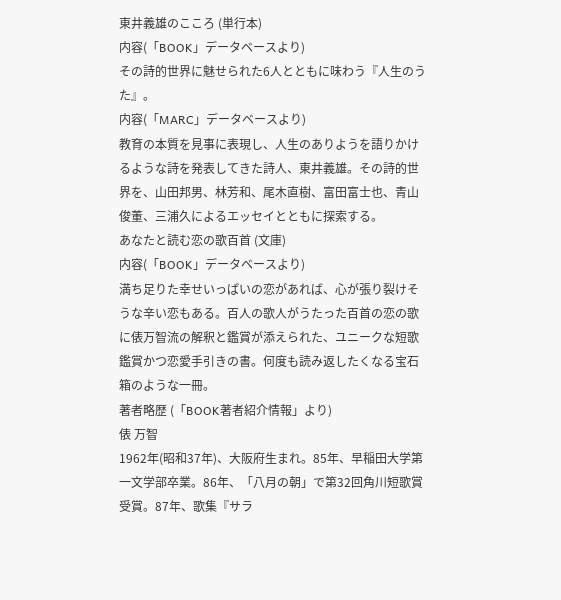東井義雄のこころ (単行本)
内容(「BOOK」データベースより)
その詩的世界に魅せられた6人とともに味わう『人生のうた』。
内容(「MARC」データベースより)
教育の本質を見事に表現し、人生のありようを語りかけるような詩を発表してきた詩人、東井義雄。その詩的世界を、山田邦男、林芳和、尾木直樹、富田富士也、青山俊董、三浦久によるエッセイとともに探索する。
あなたと読む恋の歌百首 (文庫)
内容(「BOOK」データベースより)
満ち足りた幸せいっぱいの恋があれば、心が張り裂けそうな辛い恋もある。百人の歌人がうたった百首の恋の歌に俵万智流の解釈と鑑賞が添えられた、ユニークな短歌鑑賞かつ恋愛手引きの書。何度も読み返したくなる宝石箱のような一冊。
著者略歴 (「BOOK著者紹介情報」より)
俵 万智
1962年(昭和37年)、大阪府生まれ。85年、早稲田大学第一文学部卒業。86年、「八月の朝」で第32回角川短歌賞受賞。87年、歌集『サラ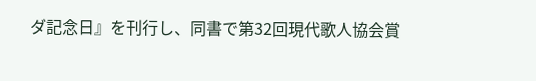ダ記念日』を刊行し、同書で第32回現代歌人協会賞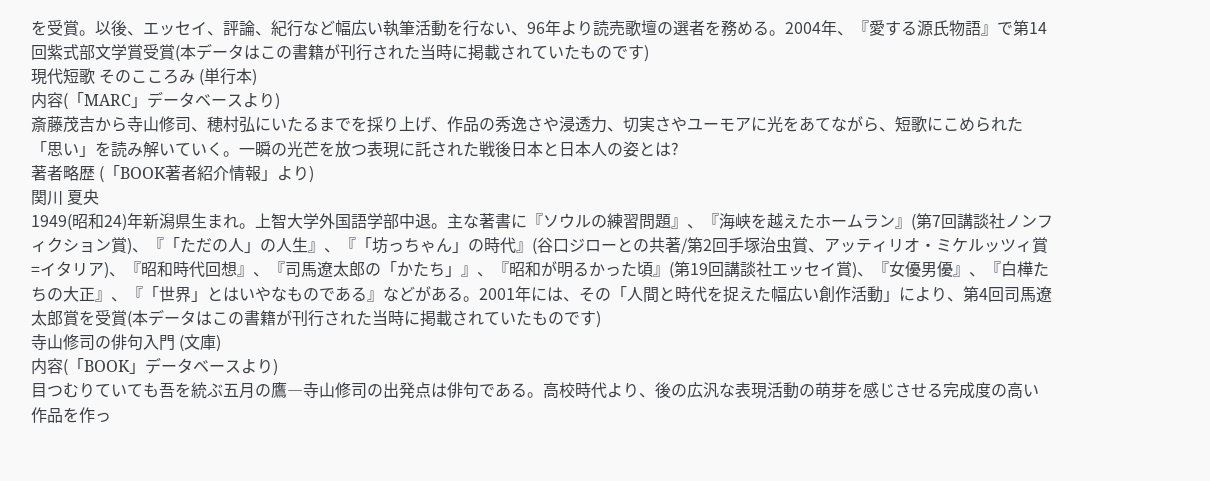を受賞。以後、エッセイ、評論、紀行など幅広い執筆活動を行ない、96年より読売歌壇の選者を務める。2004年、『愛する源氏物語』で第14回紫式部文学賞受賞(本データはこの書籍が刊行された当時に掲載されていたものです)
現代短歌 そのこころみ (単行本)
内容(「MARC」データベースより)
斎藤茂吉から寺山修司、穂村弘にいたるまでを採り上げ、作品の秀逸さや浸透力、切実さやユーモアに光をあてながら、短歌にこめられた「思い」を読み解いていく。一瞬の光芒を放つ表現に託された戦後日本と日本人の姿とは?
著者略歴 (「BOOK著者紹介情報」より)
関川 夏央
1949(昭和24)年新潟県生まれ。上智大学外国語学部中退。主な著書に『ソウルの練習問題』、『海峡を越えたホームラン』(第7回講談社ノンフィクション賞)、『「ただの人」の人生』、『「坊っちゃん」の時代』(谷口ジローとの共著/第2回手塚治虫賞、アッティリオ・ミケルッツィ賞=イタリア)、『昭和時代回想』、『司馬遼太郎の「かたち」』、『昭和が明るかった頃』(第19回講談社エッセイ賞)、『女優男優』、『白樺たちの大正』、『「世界」とはいやなものである』などがある。2001年には、その「人間と時代を捉えた幅広い創作活動」により、第4回司馬遼太郎賞を受賞(本データはこの書籍が刊行された当時に掲載されていたものです)
寺山修司の俳句入門 (文庫)
内容(「BOOK」データベースより)
目つむりていても吾を統ぶ五月の鷹―寺山修司の出発点は俳句である。高校時代より、後の広汎な表現活動の萌芽を感じさせる完成度の高い作品を作っ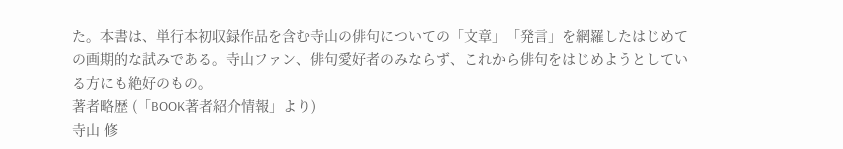た。本書は、単行本初収録作品を含む寺山の俳句についての「文章」「発言」を網羅したはじめての画期的な試みである。寺山ファン、俳句愛好者のみならず、これから俳句をはじめようとしている方にも絶好のもの。
著者略歴 (「BOOK著者紹介情報」より)
寺山 修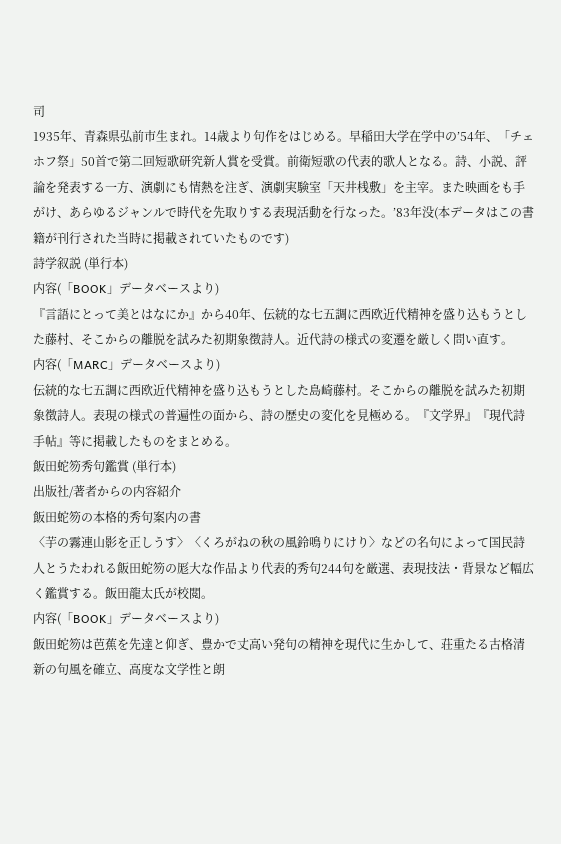司
1935年、青森県弘前市生まれ。14歳より句作をはじめる。早稲田大学在学中の’54年、「チェホフ祭」50首で第二回短歌研究新人賞を受賞。前衛短歌の代表的歌人となる。詩、小説、評論を発表する一方、演劇にも情熱を注ぎ、演劇実験室「天井桟敷」を主宰。また映画をも手がけ、あらゆるジャンルで時代を先取りする表現活動を行なった。’83年没(本データはこの書籍が刊行された当時に掲載されていたものです)
詩学叙説 (単行本)
内容(「BOOK」データベースより)
『言語にとって美とはなにか』から40年、伝統的な七五調に西欧近代精神を盛り込もうとした藤村、そこからの離脱を試みた初期象徴詩人。近代詩の様式の変遷を厳しく問い直す。
内容(「MARC」データベースより)
伝統的な七五調に西欧近代精神を盛り込もうとした島崎藤村。そこからの離脱を試みた初期象徴詩人。表現の様式の普遍性の面から、詩の歴史の変化を見極める。『文学界』『現代詩手帖』等に掲載したものをまとめる。
飯田蛇笏秀句鑑賞 (単行本)
出版社/著者からの内容紹介
飯田蛇笏の本格的秀句案内の書
〈芋の霧連山影を正しうす〉〈くろがねの秋の風鈴鳴りにけり〉などの名句によって国民詩人とうたわれる飯田蛇笏の厖大な作品より代表的秀句244句を厳選、表現技法・背景など幅広く鑑賞する。飯田龍太氏が校閲。
内容(「BOOK」データベースより)
飯田蛇笏は芭蕉を先達と仰ぎ、豊かで丈高い発句の精神を現代に生かして、荘重たる古格清新の句風を確立、高度な文学性と朗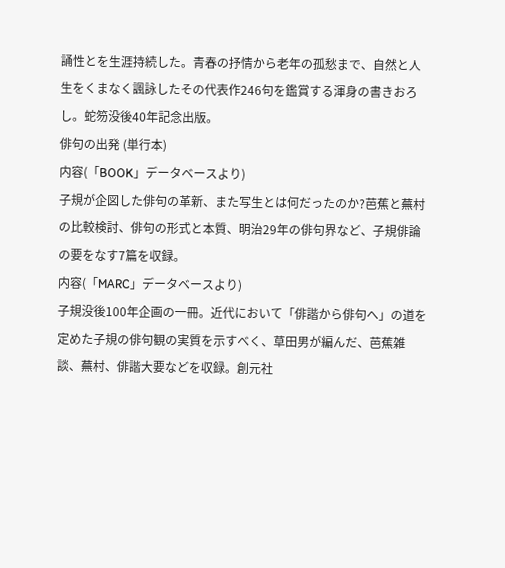誦性とを生涯持続した。青春の抒情から老年の孤愁まで、自然と人生をくまなく諷詠したその代表作246句を鑑賞する渾身の書きおろし。蛇笏没後40年記念出版。
俳句の出発 (単行本)
内容(「BOOK」データベースより)
子規が企図した俳句の革新、また写生とは何だったのか?芭蕉と蕪村の比較検討、俳句の形式と本質、明治29年の俳句界など、子規俳論の要をなす7篇を収録。
内容(「MARC」データベースより)
子規没後100年企画の一冊。近代において「俳諧から俳句へ」の道を定めた子規の俳句観の実質を示すべく、草田男が編んだ、芭蕉雑談、蕪村、俳諧大要などを収録。創元社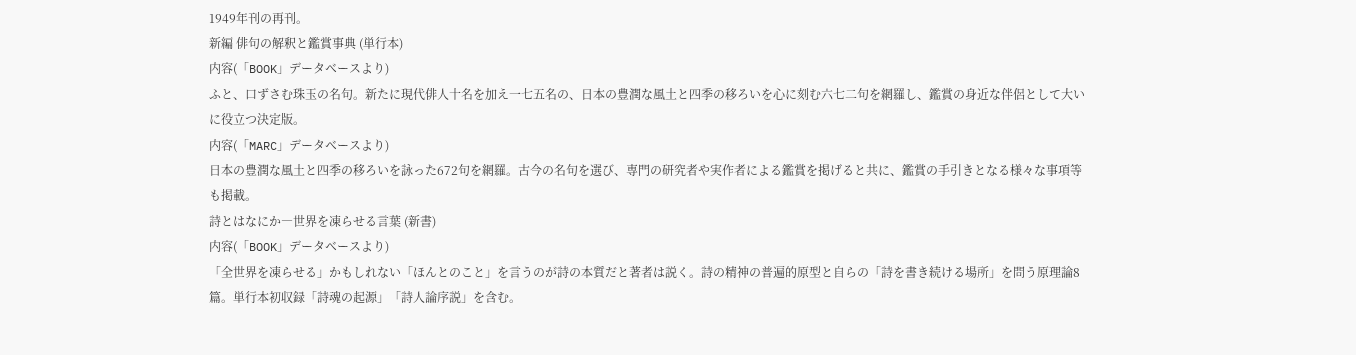1949年刊の再刊。
新編 俳句の解釈と鑑賞事典 (単行本)
内容(「BOOK」データベースより)
ふと、口ずさむ珠玉の名句。新たに現代俳人十名を加え一七五名の、日本の豊潤な風土と四季の移ろいを心に刻む六七二句を網羅し、鑑賞の身近な伴侶として大いに役立つ決定版。
内容(「MARC」データベースより)
日本の豊潤な風土と四季の移ろいを詠った672句を網羅。古今の名句を選び、専門の研究者や実作者による鑑賞を掲げると共に、鑑賞の手引きとなる様々な事項等も掲載。
詩とはなにか―世界を凍らせる言葉 (新書)
内容(「BOOK」データベースより)
「全世界を凍らせる」かもしれない「ほんとのこと」を言うのが詩の本質だと著者は説く。詩の精神の普遍的原型と自らの「詩を書き続ける場所」を問う原理論8篇。単行本初収録「詩魂の起源」「詩人論序説」を含む。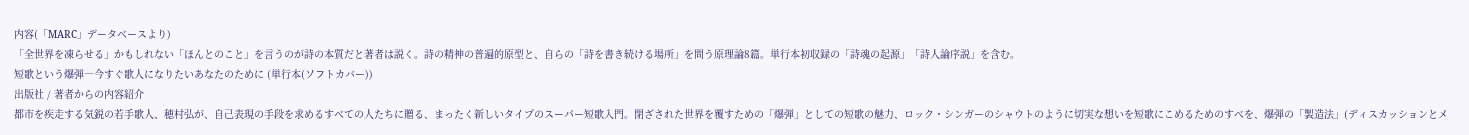内容(「MARC」データベースより)
「全世界を凍らせる」かもしれない「ほんとのこと」を言うのが詩の本質だと著者は説く。詩の精神の普遍的原型と、自らの「詩を書き続ける場所」を問う原理論8篇。単行本初収録の「詩魂の起源」「詩人論序説」を含む。
短歌という爆弾―今すぐ歌人になりたいあなたのために (単行本(ソフトカバー))
出版社 / 著者からの内容紹介
都市を疾走する気鋭の若手歌人、穂村弘が、自己表現の手段を求めるすべての人たちに贈る、まったく新しいタイプのスーパー短歌入門。閉ざされた世界を覆すための「爆弾」としての短歌の魅力、ロック・シンガーのシャウトのように切実な想いを短歌にこめるためのすべを、爆弾の「製造法」(ディスカッションとメ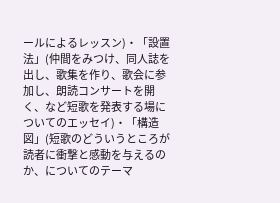ールによるレッスン)・「設置法」(仲間をみつけ、同人誌を出し、歌集を作り、歌会に参加し、朗読コンサートを開く、など短歌を発表する場についてのエッセイ)・「構造図」(短歌のどういうところが読者に衝撃と感動を与えるのか、についてのテーマ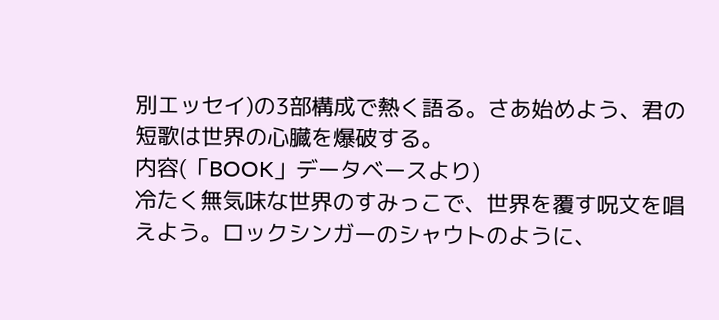別エッセイ)の3部構成で熱く語る。さあ始めよう、君の短歌は世界の心臓を爆破する。
内容(「BOOK」データベースより)
冷たく無気味な世界のすみっこで、世界を覆す呪文を唱えよう。ロックシンガーのシャウトのように、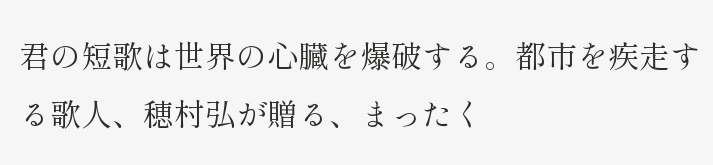君の短歌は世界の心臓を爆破する。都市を疾走する歌人、穂村弘が贈る、まったく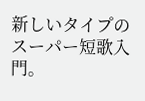新しいタイプのスーパー短歌入門。